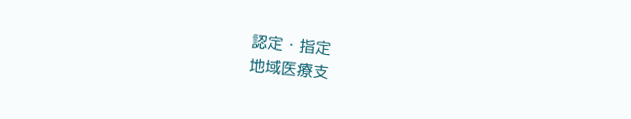認定・指定
地域医療支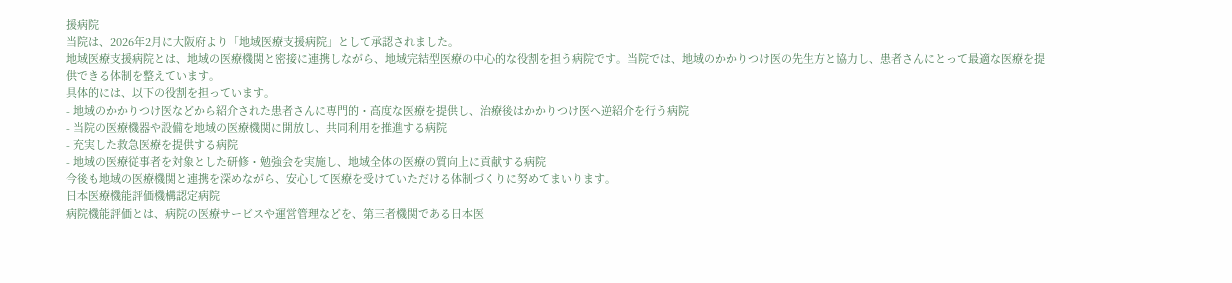援病院
当院は、2026年2月に大阪府より「地域医療支援病院」として承認されました。
地域医療支援病院とは、地域の医療機関と密接に連携しながら、地域完結型医療の中心的な役割を担う病院です。当院では、地域のかかりつけ医の先生方と協力し、患者さんにとって最適な医療を提供できる体制を整えています。
具体的には、以下の役割を担っています。
- 地域のかかりつけ医などから紹介された患者さんに専門的・高度な医療を提供し、治療後はかかりつけ医へ逆紹介を行う病院
- 当院の医療機器や設備を地域の医療機関に開放し、共同利用を推進する病院
- 充実した救急医療を提供する病院
- 地域の医療従事者を対象とした研修・勉強会を実施し、地域全体の医療の質向上に貢献する病院
今後も地域の医療機関と連携を深めながら、安心して医療を受けていただける体制づくりに努めてまいります。
日本医療機能評価機構認定病院
病院機能評価とは、病院の医療サービスや運営管理などを、第三者機関である日本医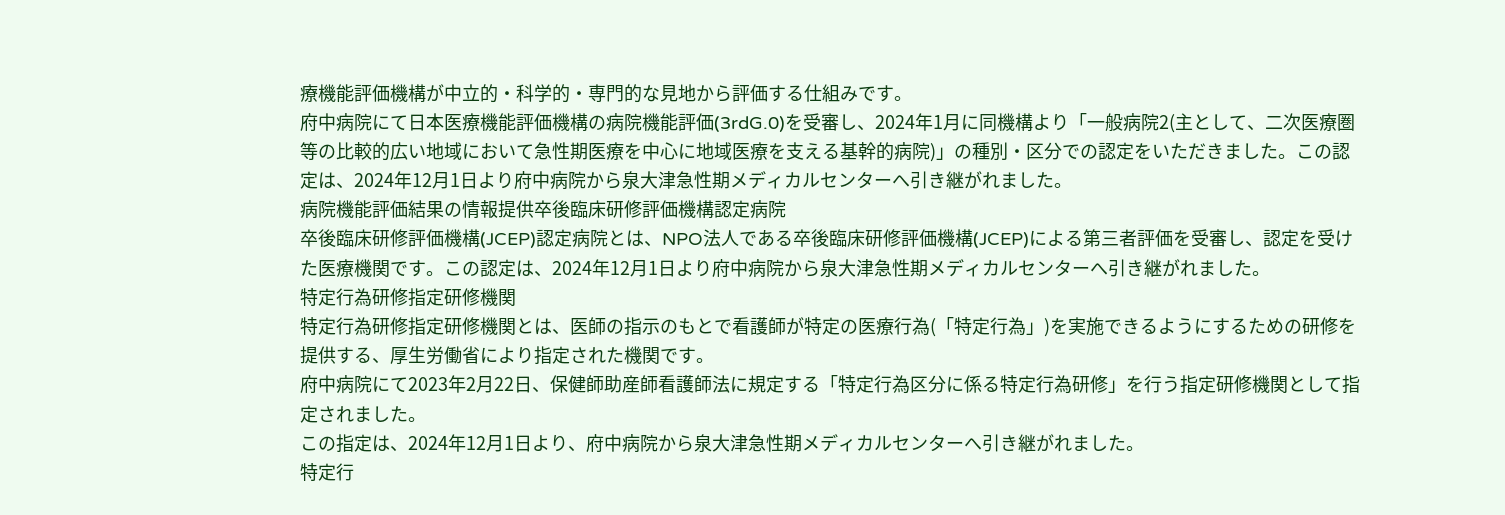療機能評価機構が中立的・科学的・専門的な見地から評価する仕組みです。
府中病院にて日本医療機能評価機構の病院機能評価(3rdG.0)を受審し、2024年1月に同機構より「一般病院2(主として、二次医療圏等の比較的広い地域において急性期医療を中心に地域医療を支える基幹的病院)」の種別・区分での認定をいただきました。この認定は、2024年12月1日より府中病院から泉大津急性期メディカルセンターへ引き継がれました。
病院機能評価結果の情報提供卒後臨床研修評価機構認定病院
卒後臨床研修評価機構(JCEP)認定病院とは、NPO法人である卒後臨床研修評価機構(JCEP)による第三者評価を受審し、認定を受けた医療機関です。この認定は、2024年12月1日より府中病院から泉大津急性期メディカルセンターへ引き継がれました。
特定行為研修指定研修機関
特定行為研修指定研修機関とは、医師の指示のもとで看護師が特定の医療行為(「特定行為」)を実施できるようにするための研修を提供する、厚生労働省により指定された機関です。
府中病院にて2023年2月22日、保健師助産師看護師法に規定する「特定行為区分に係る特定行為研修」を行う指定研修機関として指定されました。
この指定は、2024年12月1日より、府中病院から泉大津急性期メディカルセンターへ引き継がれました。
特定行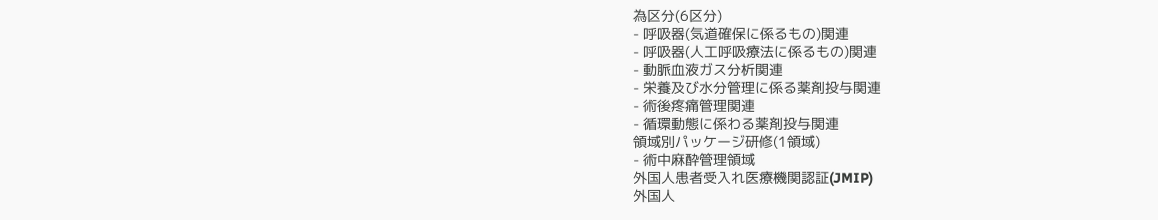為区分(6区分)
- 呼吸器(気道確保に係るもの)関連
- 呼吸器(人工呼吸療法に係るもの)関連
- 動脈血液ガス分析関連
- 栄養及び水分管理に係る薬剤投与関連
- 術後疼痛管理関連
- 循環動態に係わる薬剤投与関連
領域別パッケージ研修(1領域)
- 術中麻酔管理領域
外国人患者受入れ医療機関認証(JMIP)
外国人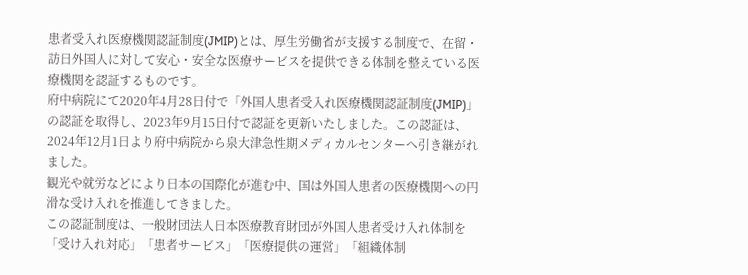患者受入れ医療機関認証制度(JMIP)とは、厚生労働省が支援する制度で、在留・訪日外国人に対して安心・安全な医療サービスを提供できる体制を整えている医療機関を認証するものです。
府中病院にて2020年4月28日付で「外国人患者受入れ医療機関認証制度(JMIP)」の認証を取得し、2023年9月15日付で認証を更新いたしました。この認証は、2024年12月1日より府中病院から泉大津急性期メディカルセンターへ引き継がれました。
観光や就労などにより日本の国際化が進む中、国は外国人患者の医療機関への円滑な受け入れを推進してきました。
この認証制度は、一般財団法人日本医療教育財団が外国人患者受け入れ体制を「受け入れ対応」「患者サービス」「医療提供の運営」「組織体制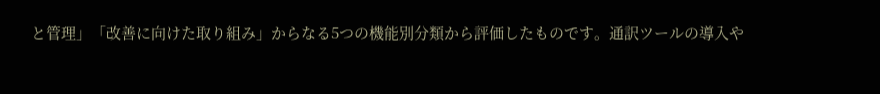と管理」「改善に向けた取り組み」からなる5つの機能別分類から評価したものです。通訳ツールの導入や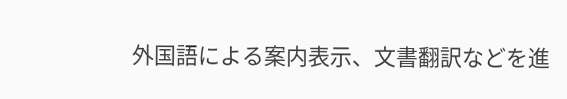外国語による案内表示、文書翻訳などを進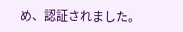め、認証されました。